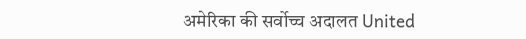अमेरिका की सर्वोच्च अदालत United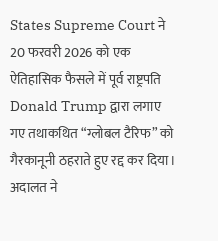States Supreme Court ने 20 फरवरी 2026 को एक ऐतिहासिक फैसले में पूर्व राष्ट्रपति Donald Trump द्वारा लगाए गए तथाकथित “ग्लोबल टैरिफ” को गैरकानूनी ठहराते हुए रद्द कर दिया। अदालत ने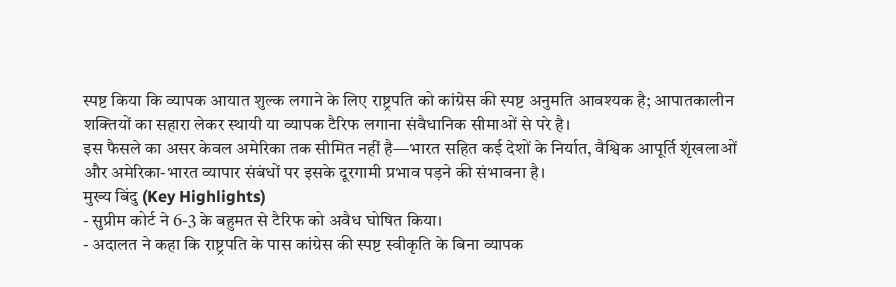स्पष्ट किया कि व्यापक आयात शुल्क लगाने के लिए राष्ट्रपति को कांग्रेस की स्पष्ट अनुमति आवश्यक है; आपातकालीन शक्तियों का सहारा लेकर स्थायी या व्यापक टैरिफ लगाना संवैधानिक सीमाओं से परे है।
इस फैसले का असर केवल अमेरिका तक सीमित नहीं है—भारत सहित कई देशों के निर्यात, वैश्विक आपूर्ति शृंखलाओं और अमेरिका-भारत व्यापार संबंधों पर इसके दूरगामी प्रभाव पड़ने की संभावना है।
मुख्य बिंदु (Key Highlights)
- सुप्रीम कोर्ट ने 6-3 के बहुमत से टैरिफ को अवैध घोषित किया।
- अदालत ने कहा कि राष्ट्रपति के पास कांग्रेस की स्पष्ट स्वीकृति के बिना व्यापक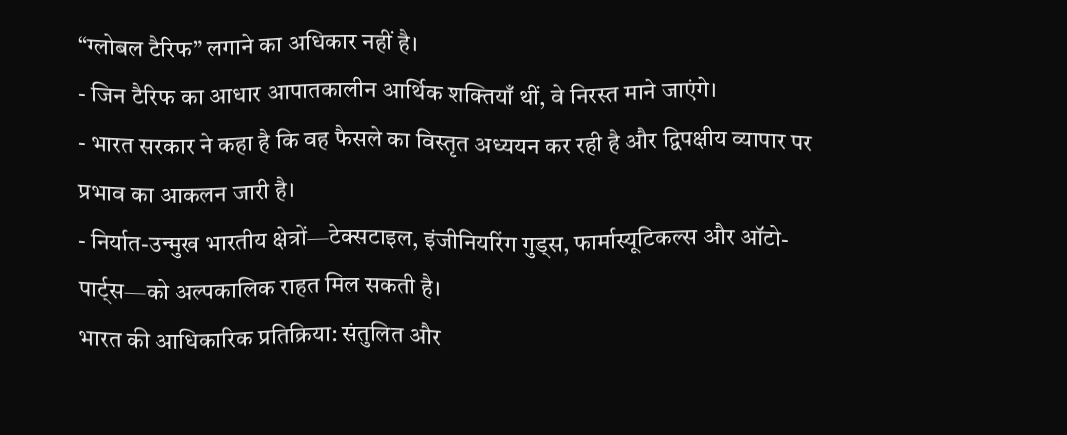“ग्लोबल टैरिफ” लगाने का अधिकार नहीं है।
- जिन टैरिफ का आधार आपातकालीन आर्थिक शक्तियाँ थीं, वे निरस्त माने जाएंगे।
- भारत सरकार ने कहा है कि वह फैसले का विस्तृत अध्ययन कर रही है और द्विपक्षीय व्यापार पर प्रभाव का आकलन जारी है।
- निर्यात-उन्मुख भारतीय क्षेत्रों—टेक्सटाइल, इंजीनियरिंग गुड्स, फार्मास्यूटिकल्स और ऑटो-पार्ट्स—को अल्पकालिक राहत मिल सकती है।
भारत की आधिकारिक प्रतिक्रिया: संतुलित और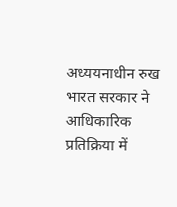अध्ययनाधीन रुख
भारत सरकार ने आधिकारिक प्रतिक्रिया में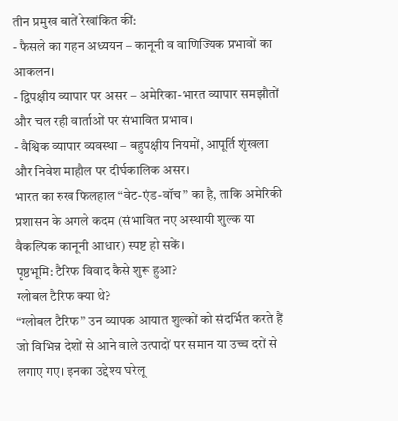तीन प्रमुख बातें रेखांकित कीं:
- फैसले का गहन अध्ययन – कानूनी व वाणिज्यिक प्रभावों का आकलन।
- द्विपक्षीय व्यापार पर असर – अमेरिका-भारत व्यापार समझौतों और चल रही वार्ताओं पर संभावित प्रभाव।
- वैश्विक व्यापार व्यवस्था – बहुपक्षीय नियमों, आपूर्ति शृंखला और निवेश माहौल पर दीर्घकालिक असर।
भारत का रुख फिलहाल “वेट-एंड-वॉच” का है, ताकि अमेरिकी प्रशासन के अगले कदम (संभावित नए अस्थायी शुल्क या वैकल्पिक कानूनी आधार) स्पष्ट हो सकें।
पृष्ठभूमि: टैरिफ विवाद कैसे शुरू हुआ?
ग्लोबल टैरिफ क्या थे?
“ग्लोबल टैरिफ” उन व्यापक आयात शुल्कों को संदर्भित करते हैं जो विभिन्न देशों से आने वाले उत्पादों पर समान या उच्च दरों से लगाए गए। इनका उद्देश्य घरेलू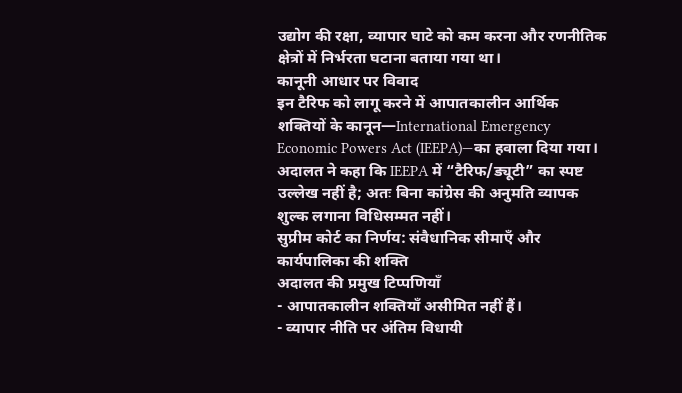उद्योग की रक्षा, व्यापार घाटे को कम करना और रणनीतिक क्षेत्रों में निर्भरता घटाना बताया गया था।
कानूनी आधार पर विवाद
इन टैरिफ को लागू करने में आपातकालीन आर्थिक शक्तियों के कानून—International Emergency Economic Powers Act (IEEPA)—का हवाला दिया गया। अदालत ने कहा कि IEEPA में “टैरिफ/ड्यूटी” का स्पष्ट उल्लेख नहीं है; अतः बिना कांग्रेस की अनुमति व्यापक शुल्क लगाना विधिसम्मत नहीं।
सुप्रीम कोर्ट का निर्णय: संवैधानिक सीमाएँ और कार्यपालिका की शक्ति
अदालत की प्रमुख टिप्पणियाँ
- आपातकालीन शक्तियाँ असीमित नहीं हैं।
- व्यापार नीति पर अंतिम विधायी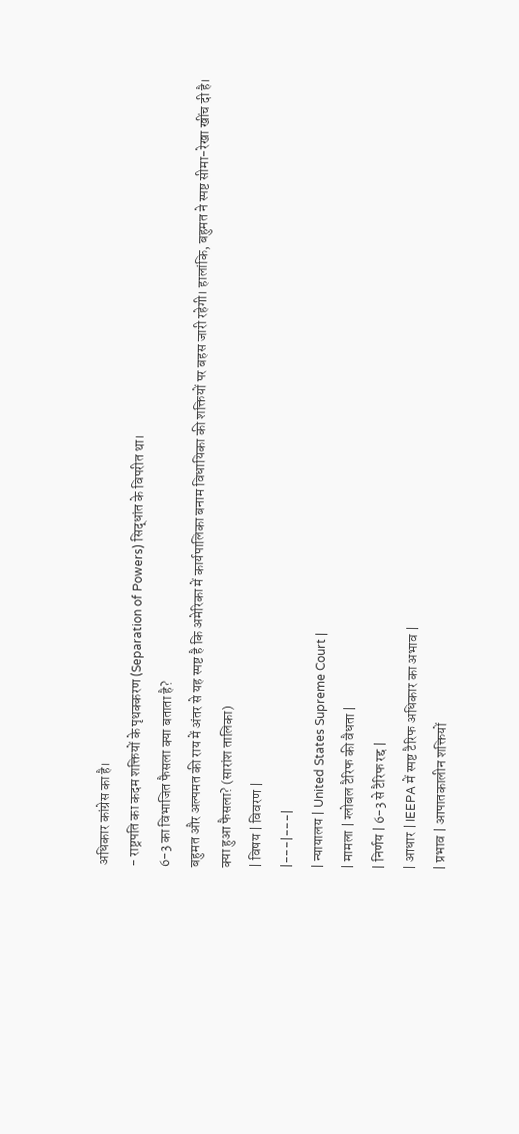अधिकार कांग्रेस का है।
- राष्ट्रपति का कदम शक्तियों के पृथक्करण (Separation of Powers) सिद्धांत के विपरीत था।
6-3 का विभाजित फैसला क्या बताता है?
बहुमत और अल्पमत की राय में अंतर से यह स्पष्ट है कि अमेरिका में कार्यपालिका बनाम विधायिका की शक्तियों पर बहस जारी रहेगी। हालांकि, बहुमत ने स्पष्ट सीमा-रेखा खींच दी है।
क्या हुआ फैसला? (सारांश तालिका)
| विषय | विवरण |
|---|---|
| न्यायालय | United States Supreme Court |
| मामला | ग्लोबल टैरिफ की वैधता |
| निर्णय | 6-3 से टैरिफ रद्द |
| आधार | IEEPA में स्पष्ट टैरिफ अधिकार का अभाव |
| प्रभाव | आपातकालीन शक्तियों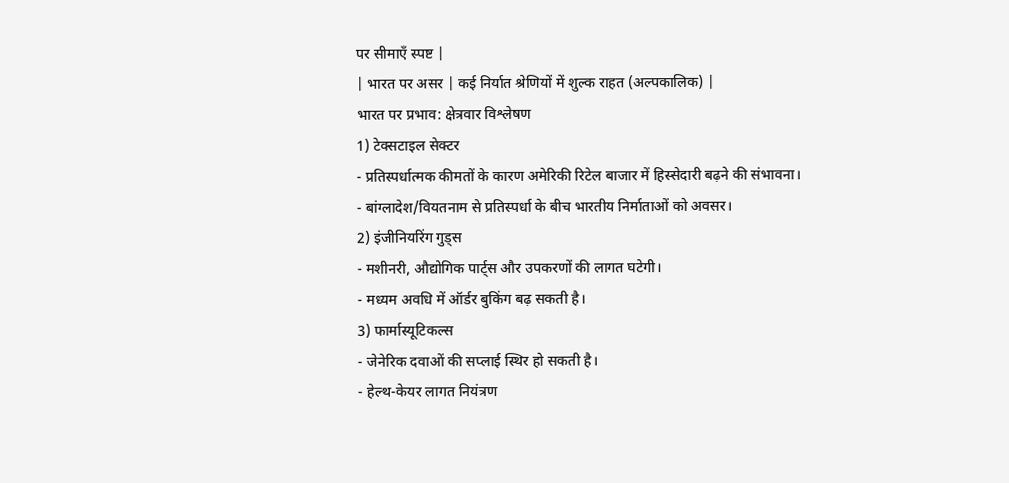पर सीमाएँ स्पष्ट |
| भारत पर असर | कई निर्यात श्रेणियों में शुल्क राहत (अल्पकालिक) |
भारत पर प्रभाव: क्षेत्रवार विश्लेषण
1) टेक्सटाइल सेक्टर
- प्रतिस्पर्धात्मक कीमतों के कारण अमेरिकी रिटेल बाजार में हिस्सेदारी बढ़ने की संभावना।
- बांग्लादेश/वियतनाम से प्रतिस्पर्धा के बीच भारतीय निर्माताओं को अवसर।
2) इंजीनियरिंग गुड्स
- मशीनरी, औद्योगिक पार्ट्स और उपकरणों की लागत घटेगी।
- मध्यम अवधि में ऑर्डर बुकिंग बढ़ सकती है।
3) फार्मास्यूटिकल्स
- जेनेरिक दवाओं की सप्लाई स्थिर हो सकती है।
- हेल्थ-केयर लागत नियंत्रण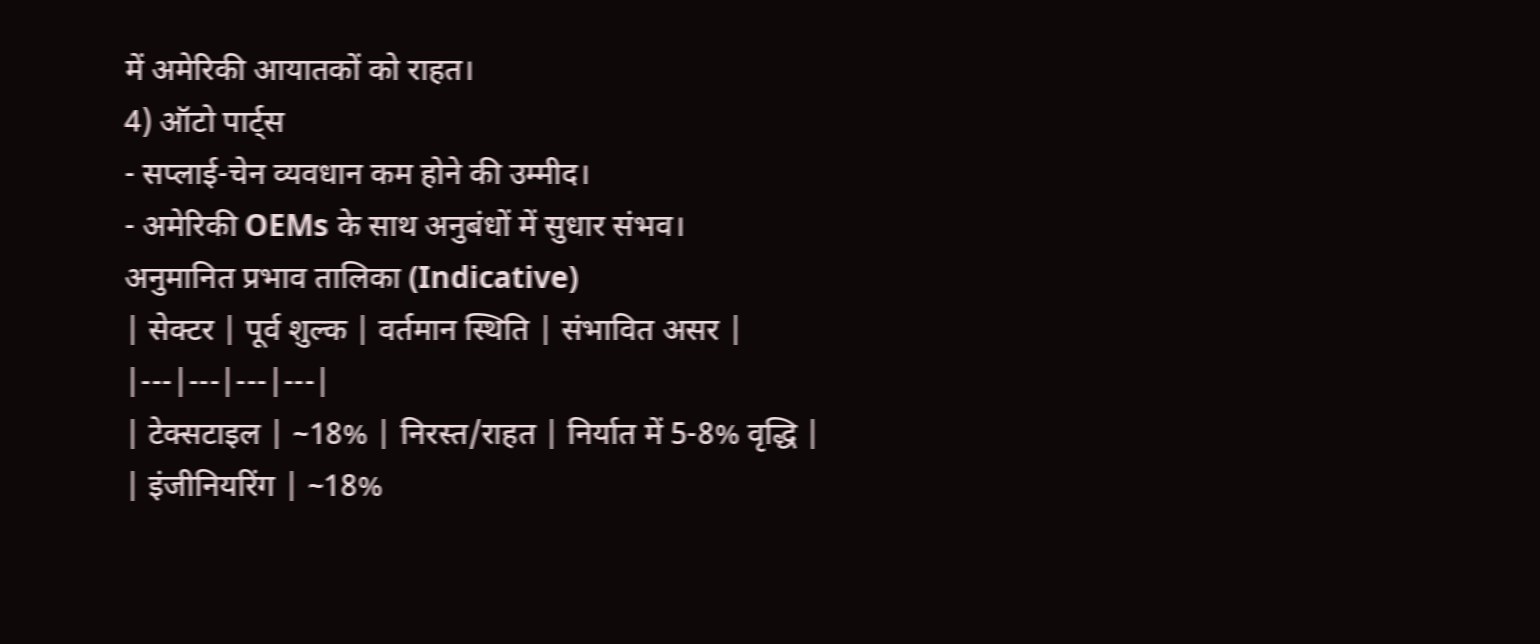में अमेरिकी आयातकों को राहत।
4) ऑटो पार्ट्स
- सप्लाई-चेन व्यवधान कम होने की उम्मीद।
- अमेरिकी OEMs के साथ अनुबंधों में सुधार संभव।
अनुमानित प्रभाव तालिका (Indicative)
| सेक्टर | पूर्व शुल्क | वर्तमान स्थिति | संभावित असर |
|---|---|---|---|
| टेक्सटाइल | ~18% | निरस्त/राहत | निर्यात में 5-8% वृद्धि |
| इंजीनियरिंग | ~18%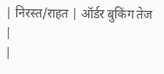| निरस्त/राहत | ऑर्डर बुकिंग तेज |
|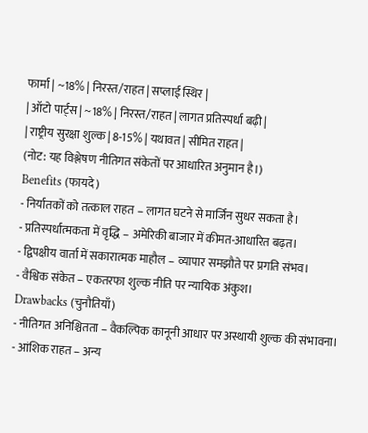फार्मा | ~18% | निरस्त/राहत | सप्लाई स्थिर |
| ऑटो पार्ट्स | ~18% | निरस्त/राहत | लागत प्रतिस्पर्धा बढ़ी |
| राष्ट्रीय सुरक्षा शुल्क | 8-15% | यथावत | सीमित राहत |
(नोट: यह विश्लेषण नीतिगत संकेतों पर आधारित अनुमान है।)
Benefits (फायदे)
- निर्यातकों को तत्काल राहत – लागत घटने से मार्जिन सुधर सकता है।
- प्रतिस्पर्धात्मकता में वृद्धि – अमेरिकी बाजार में कीमत-आधारित बढ़त।
- द्विपक्षीय वार्ता में सकारात्मक माहौल – व्यापार समझौते पर प्रगति संभव।
- वैश्विक संकेत – एकतरफा शुल्क नीति पर न्यायिक अंकुश।
Drawbacks (चुनौतियाँ)
- नीतिगत अनिश्चितता – वैकल्पिक कानूनी आधार पर अस्थायी शुल्क की संभावना।
- आंशिक राहत – अन्य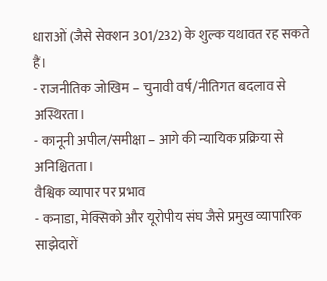धाराओं (जैसे सेक्शन 301/232) के शुल्क यथावत रह सकते हैं।
- राजनीतिक जोखिम – चुनावी वर्ष/नीतिगत बदलाव से अस्थिरता।
- कानूनी अपील/समीक्षा – आगे की न्यायिक प्रक्रिया से अनिश्चितता।
वैश्विक व्यापार पर प्रभाव
- कनाडा, मेक्सिको और यूरोपीय संघ जैसे प्रमुख व्यापारिक साझेदारों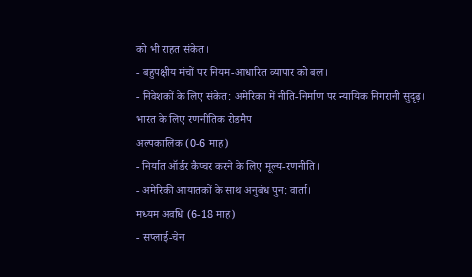को भी राहत संकेत।
- बहुपक्षीय मंचों पर नियम-आधारित व्यापार को बल।
- निवेशकों के लिए संकेत: अमेरिका में नीति-निर्माण पर न्यायिक निगरानी सुदृढ़।
भारत के लिए रणनीतिक रोडमैप
अल्पकालिक (0-6 माह)
- निर्यात ऑर्डर कैप्चर करने के लिए मूल्य-रणनीति।
- अमेरिकी आयातकों के साथ अनुबंध पुन: वार्ता।
मध्यम अवधि (6-18 माह)
- सप्लाई-चेन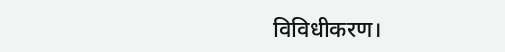विविधीकरण।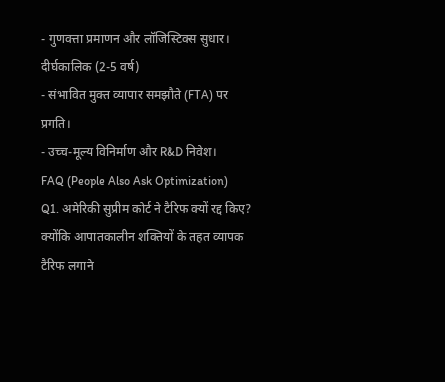- गुणवत्ता प्रमाणन और लॉजिस्टिक्स सुधार।
दीर्घकालिक (2-5 वर्ष)
- संभावित मुक्त व्यापार समझौते (FTA) पर प्रगति।
- उच्च-मूल्य विनिर्माण और R&D निवेश।
FAQ (People Also Ask Optimization)
Q1. अमेरिकी सुप्रीम कोर्ट ने टैरिफ क्यों रद्द किए?
क्योंकि आपातकालीन शक्तियों के तहत व्यापक टैरिफ लगाने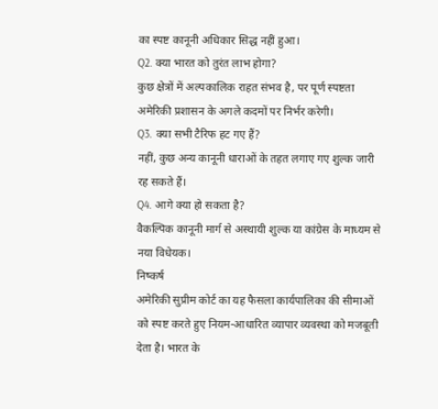का स्पष्ट कानूनी अधिकार सिद्ध नहीं हुआ।
Q2. क्या भारत को तुरंत लाभ होगा?
कुछ क्षेत्रों में अल्पकालिक राहत संभव है, पर पूर्ण स्पष्टता अमेरिकी प्रशासन के अगले कदमों पर निर्भर करेगी।
Q3. क्या सभी टैरिफ हट गए हैं?
नहीं, कुछ अन्य कानूनी धाराओं के तहत लगाए गए शुल्क जारी रह सकते हैं।
Q4. आगे क्या हो सकता है?
वैकल्पिक कानूनी मार्ग से अस्थायी शुल्क या कांग्रेस के माध्यम से नया विधेयक।
निष्कर्ष
अमेरिकी सुप्रीम कोर्ट का यह फैसला कार्यपालिका की सीमाओं को स्पष्ट करते हुए नियम-आधारित व्यापार व्यवस्था को मजबूती देता है। भारत के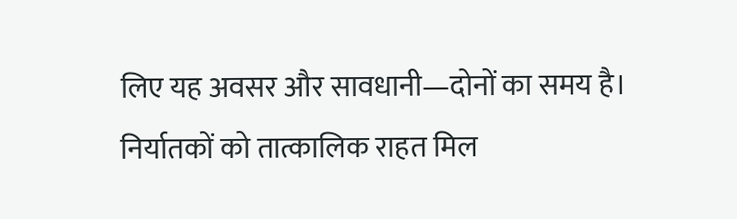लिए यह अवसर और सावधानी—दोनों का समय है। निर्यातकों को तात्कालिक राहत मिल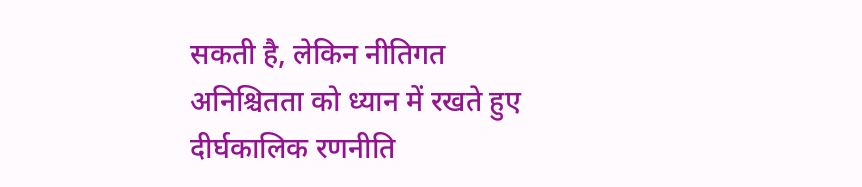सकती है, लेकिन नीतिगत अनिश्चितता को ध्यान में रखते हुए दीर्घकालिक रणनीति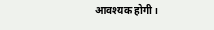आवश्यक होगी।